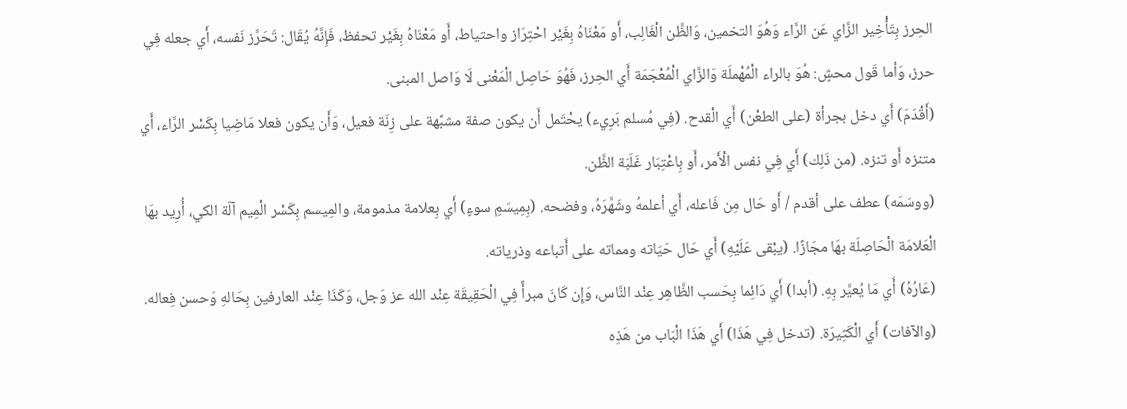الحِرز بِتَأْخِير الزَّاي عَن الرَّاء وَهُوَ التخمين، وَالظَّن الْغَالِب، أَو مَعْنَاهُ بِغَيْر احْتِرَاز واحتياط، أَو مَعْنَاهُ بِغَيْر تحفظ، فَإِنَّهُ يُقَال: تَحَرَّز نَفسه، أَي جعله فِي حرز، وَأما قَول محشٍ: هُوَ بالراء الْمُهْملَة وَالزَّاي الْمُعْجَمَة أَي الحِرز، فَهُوَ حَاصِل الْمَعْنى لَا وَاصل المبنى.
(أَقْدَمَ) أَي دخل بجرأة (على الطعْن) أَي الْقدح. (فِي مُسلم بَرِيء) يحْتَمل أَن يكون صفة مشبَّهة على زِنَة فعيل، وَأَن يكون فعلا مَاضِيا بِكَسْر الرَّاء، أَي متنزه أَو تنزه. (من ذَلِك) أَي فِي نفس الْأَمر، أَو بِاعْتِبَار غَلَبَة الظَّن.
(ووسَمَه) عطف على أقدم / أَو حَال مِن فَاعله، أَي أعلمهُ وشَهَّرَهُ، وفضحه. (بِمِيسَمِ سوءٍ) أَي بِعلامة مذمومة، والمِيسم بِكَسْر الْمِيم آلَة الكي، أُرِيد بهَا الْعَلامَة الْحَاصِلَة بهَا مجَازًا. (يبْقى عَلَيْهِ) أَي حَال حَيَاته ومماته على أَتباعه وذرياته.
(عَارُهُ) أَي مَا يُعيَّر بِهِ. (أبدا) أَي دَائِما بِحَسب الظَّاهِر عِنْد النَّاس، وَإِن كَانَ مبرأً فِي الْحَقِيقَة عِنْد الله عز وَجل، وَكَذَا عِنْد العارفين بِحَالهِ وَحسن فِعاله.
(والآفات) أَي الْكَثِيرَة. (تدخل فِي هَذَا) أَي هَذَا الْبَاب من هَذِه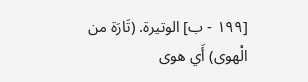[١٩٩ - ب] الوتيرة. (تَارَة من الْهوى) أَي هوى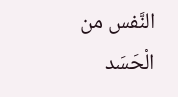النَّفس من الْحَسَد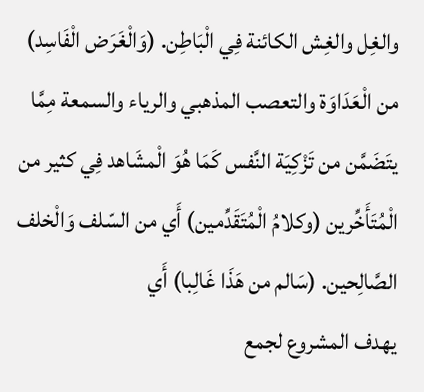والغِل والغِش الكائنة فِي الْبَاطِن. (وَالْغَرَض الْفَاسِد) من الْعَدَاوَة والتعصب المذهبي والرياء والسمعة مِمَّا يتَضَمَّن من تَزْكِيَة النَّفس كَمَا هُوَ الْمشَاهد فِي كثير من الْمُتَأَخِّرين (وكلامُ الْمُتَقَدِّمين) أَي من السّلف وَالْخلف الصَّالِحين. (سَالم من هَذَا غَالِبا) أَي
يهدف المشروع لجمع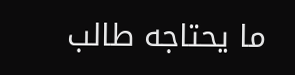ما يحتاجه طالب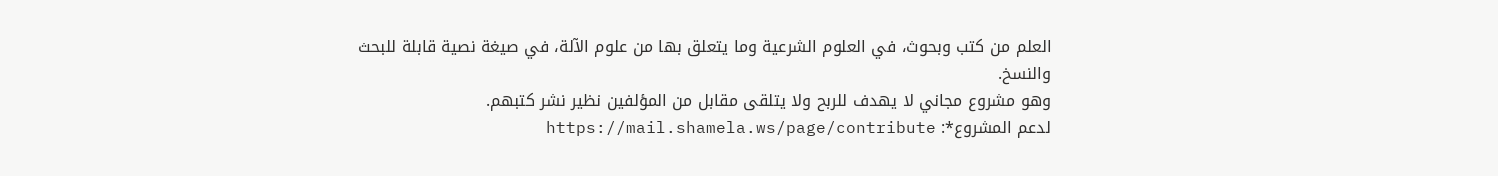العلم من كتب وبحوث، في العلوم الشرعية وما يتعلق بها من علوم الآلة، في صيغة نصية قابلة للبحث والنسخ.
وهو مشروع مجاني لا يهدف للربح ولا يتلقى مقابل من المؤلفين نظير نشر كتبهم.
لدعم المشروع*: https://mail.shamela.ws/page/contribute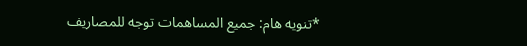*تنويه هام: جميع المساهمات توجه للمصاريف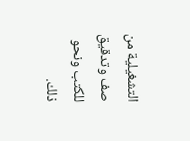التشغيلية من صف وتدقيق للكتب ونحو ذلك.